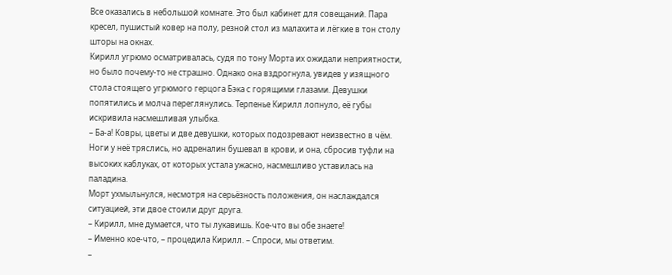Все оказались в небольшой комнате. Это был кабинет для совещаний. Пара кресел, пушистый ковер на полу, резной стол из малахита и лёгкие в тон столу шторы на окнах.
Кирилл угрюмо осматривалась, судя по тону Морта их ожидали неприятности, но было почему-то не страшно. Однако она вздрогнула, увидев у изящного стола стоящего угрюмого герцога Бэка с горящими глазами. Девушки попятились и молча переглянулись. Терпенье Кирилл лопнуло, её губы искривила насмешливая улыбка.
– Ба-а! Ковры, цветы и две девушки, которых подозревают неизвестно в чём.
Ноги у неё тряслись, но адреналин бушевал в крови, и она, сбросив туфли на высоких каблуках, от которых устала ужасно, насмешливо уставилась на паладина.
Морт ухмыльнулся, несмотря на серьёзность положения, он наслаждался ситуацией, эти двое стоили друг друга.
– Кирилл, мне думается, что ты лукавишь. Кое-что вы обе знаете!
– Именно кое-что, – процедила Кирилл. – Спроси, мы ответим.
–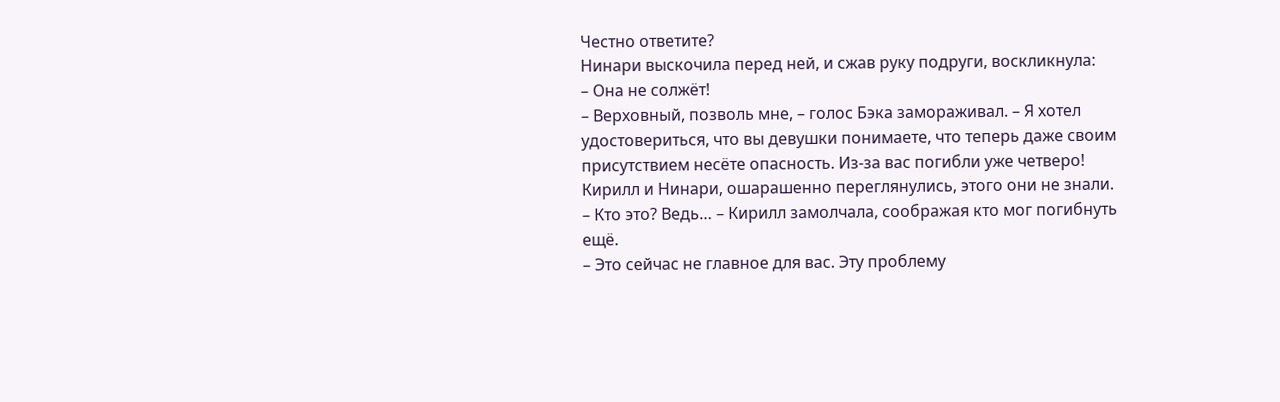Честно ответите?
Нинари выскочила перед ней, и сжав руку подруги, воскликнула:
– Она не солжёт!
– Верховный, позволь мне, – голос Бэка замораживал. – Я хотел удостовериться, что вы девушки понимаете, что теперь даже своим присутствием несёте опасность. Из-за вас погибли уже четверо!
Кирилл и Нинари, ошарашенно переглянулись, этого они не знали.
– Кто это? Ведь… – Кирилл замолчала, соображая кто мог погибнуть ещё.
– Это сейчас не главное для вас. Эту проблему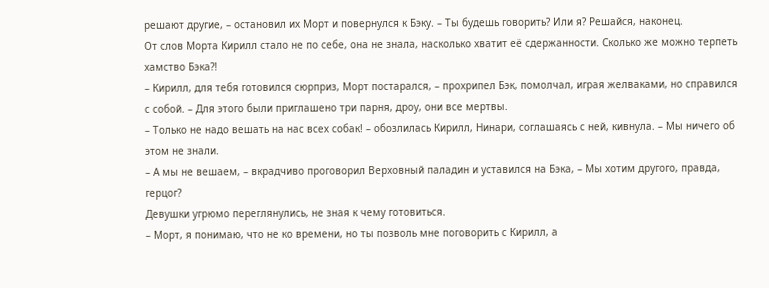решают другие, – остановил их Морт и повернулся к Бэку. – Ты будешь говорить? Или я? Решайся, наконец.
От слов Морта Кирилл стало не по себе, она не знала, насколько хватит её сдержанности. Сколько же можно терпеть хамство Бэка?!
– Кирилл, для тебя готовился сюрприз, Морт постарался, – прохрипел Бэк, помолчал, играя желваками, но справился с собой. – Для этого были приглашено три парня, дроу, они все мертвы.
– Только не надо вешать на нас всех собак! – обозлилась Кирилл, Нинари, соглашаясь с ней, кивнула. – Мы ничего об этом не знали.
– А мы не вешаем, – вкрадчиво проговорил Верховный паладин и уставился на Бэка, – Мы хотим другого, правда, герцог?
Девушки угрюмо переглянулись, не зная к чему готовиться.
– Морт, я понимаю, что не ко времени, но ты позволь мне поговорить с Кирилл, а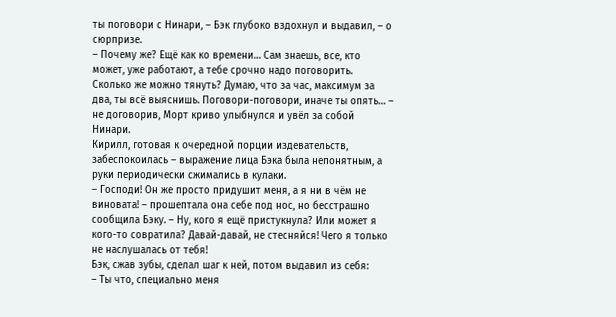ты поговори с Нинари, – Бэк глубоко вздохнул и выдавил, – о сюрпризе.
– Почему же? Ещё как ко времени… Сам знаешь, все, кто может, уже работают, а тебе срочно надо поговорить. Сколько же можно тянуть? Думаю, что за час, максимум за два, ты всё выяснишь. Поговори-поговори, иначе ты опять… – не договорив, Морт криво улыбнулся и увёл за собой Нинари.
Кирилл, готовая к очередной порции издевательств, забеспокоилась – выражение лица Бэка была непонятным, а руки периодически сжимались в кулаки.
– Господи! Он же просто придушит меня, а я ни в чём не виновата! – прошептала она себе под нос, но бесстрашно сообщила Бэку. – Ну, кого я ещё пристукнула? Или может я кого-то совратила? Давай-давай, не стесняйся! Чего я только не наслушалась от тебя!
Бэк, сжав зубы, сделал шаг к ней, потом выдавил из себя:
– Ты что, специально меня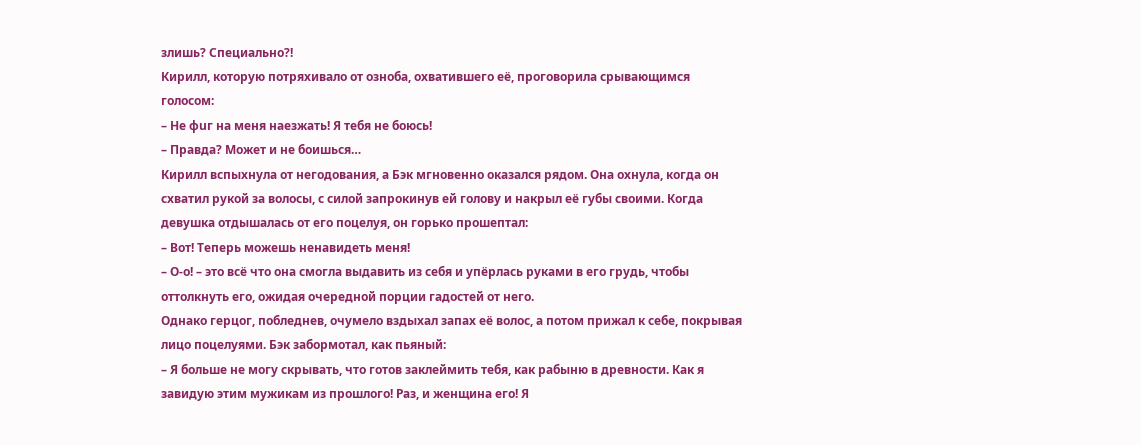злишь? Специально?!
Кирилл, которую потряхивало от озноба, охватившего её, проговорила срывающимся голосом:
– Не фuг на меня наезжать! Я тебя не боюсь!
– Правда? Может и не боишься…
Кирилл вспыхнула от негодования, а Бэк мгновенно оказался рядом. Она охнула, когда он схватил рукой за волосы, с силой запрокинув ей голову и накрыл её губы своими. Когда девушка отдышалась от его поцелуя, он горько прошептал:
– Вот! Теперь можешь ненавидеть меня!
– О-о! – это всё что она смогла выдавить из себя и упёрлась руками в его грудь, чтобы оттолкнуть его, ожидая очередной порции гадостей от него.
Однако герцог, побледнев, очумело вздыхал запах её волос, а потом прижал к себе, покрывая лицо поцелуями. Бэк забормотал, как пьяный:
– Я больше не могу скрывать, что готов заклеймить тебя, как рабыню в древности. Как я завидую этим мужикам из прошлого! Раз, и женщина его! Я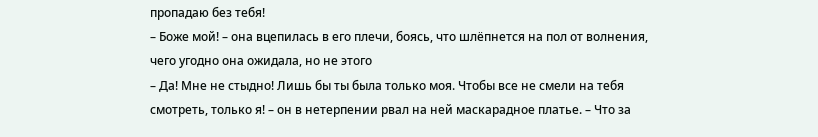пропадаю без тебя!
– Боже мой! – она вцепилась в его плечи, боясь, что шлёпнется на пол от волнения, чего угодно она ожидала, но не этого
– Да! Мне не стыдно! Лишь бы ты была только моя. Чтобы все не смели на тебя смотреть, только я! – он в нетерпении рвал на ней маскарадное платье. – Что за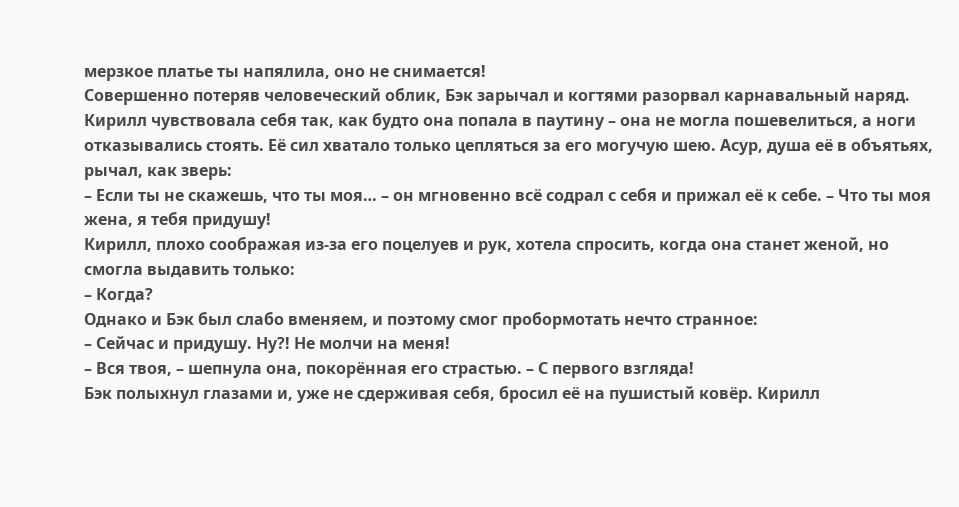мерзкое платье ты напялила, оно не снимается!
Совершенно потеряв человеческий облик, Бэк зарычал и когтями разорвал карнавальный наряд. Кирилл чувствовала себя так, как будто она попала в паутину – она не могла пошевелиться, а ноги отказывались стоять. Её сил хватало только цепляться за его могучую шею. Асур, душа её в объятьях, рычал, как зверь:
– Если ты не скажешь, что ты моя… – он мгновенно всё содрал с себя и прижал её к себе. – Что ты моя жена, я тебя придушу!
Кирилл, плохо соображая из-за его поцелуев и рук, хотела спросить, когда она станет женой, но смогла выдавить только:
– Когда?
Однако и Бэк был слабо вменяем, и поэтому смог пробормотать нечто странное:
– Сейчас и придушу. Ну?! Не молчи на меня!
– Вся твоя, – шепнула она, покорённая его страстью. – С первого взгляда!
Бэк полыхнул глазами и, уже не сдерживая себя, бросил её на пушистый ковёр. Кирилл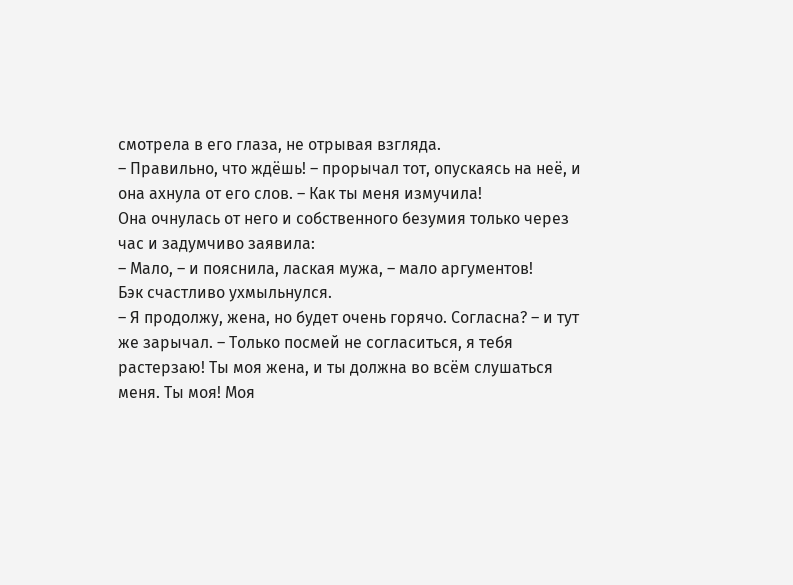смотрела в его глаза, не отрывая взгляда.
– Правильно, что ждёшь! – прорычал тот, опускаясь на неё, и она ахнула от его слов. – Как ты меня измучила!
Она очнулась от него и собственного безумия только через час и задумчиво заявила:
– Мало, – и пояснила, лаская мужа, – мало аргументов!
Бэк счастливо ухмыльнулся.
– Я продолжу, жена, но будет очень горячо. Согласна? – и тут же зарычал. – Только посмей не согласиться, я тебя растерзаю! Ты моя жена, и ты должна во всём слушаться меня. Ты моя! Моя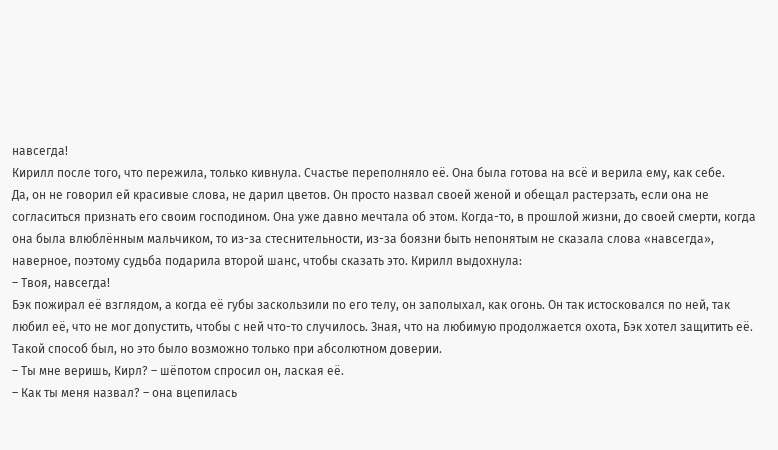навсегда!
Кирилл после того, что пережила, только кивнула. Счастье переполняло её. Она была готова на всё и верила ему, как себе.
Да, он не говорил ей красивые слова, не дарил цветов. Он просто назвал своей женой и обещал растерзать, если она не согласиться признать его своим господином. Она уже давно мечтала об этом. Когда-то, в прошлой жизни, до своей смерти, когда она была влюблённым мальчиком, то из-за стеснительности, из-за боязни быть непонятым не сказала слова «навсегда», наверное, поэтому судьба подарила второй шанс, чтобы сказать это. Кирилл выдохнула:
– Твоя, навсегда!
Бэк пожирал её взглядом, а когда её губы заскользили по его телу, он заполыхал, как огонь. Он так истосковался по ней, так любил её, что не мог допустить, чтобы с ней что-то случилось. Зная, что на любимую продолжается охота, Бэк хотел защитить её. Такой способ был, но это было возможно только при абсолютном доверии.
– Ты мне веришь, Кирл? – шёпотом спросил он, лаская её.
– Как ты меня назвал? – она вцепилась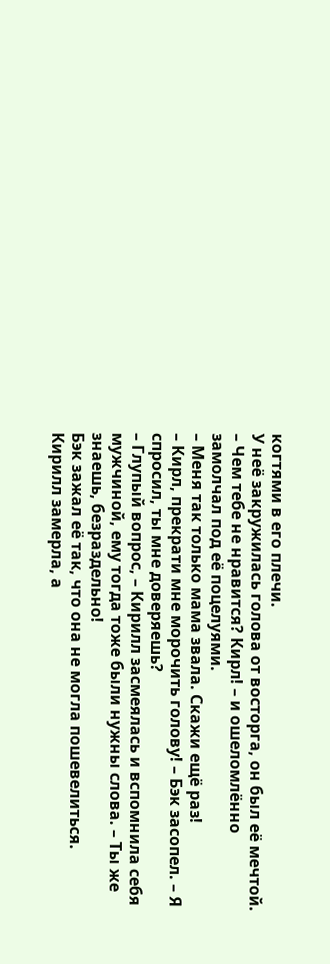когтями в его плечи.
У неё закружилась голова от восторга, он был её мечтой.
– Чем тебе не нравится? Кирл! – и ошеломлённо замолчал под её поцелуями.
– Меня так только мама звала. Скажи ещё раз!
– Кирл, прекрати мне морочить голову! – Бэк засопел. – Я спросил, ты мне доверяешь?
– Глупый вопрос, – Кирилл засмеялась и вспомнила себя мужчиной, ему тогда тоже были нужны слова. – Ты же знаешь, безраздельно!
Бэк зажал её так, что она не могла пошевелиться. Кирилл замерла, а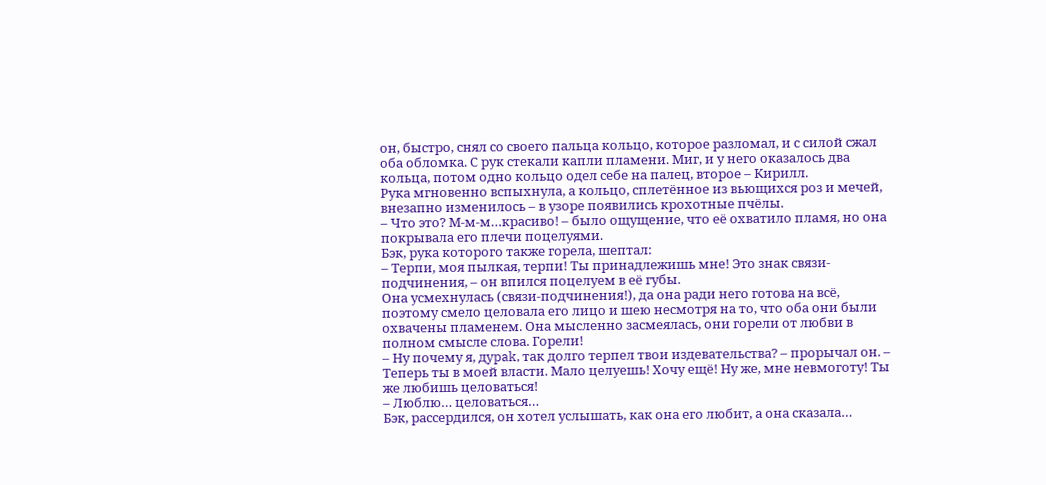он, быстро, снял со своего пальца кольцо, которое разломал, и с силой сжал оба обломка. С рук стекали капли пламени. Миг, и у него оказалось два кольца, потом одно кольцо одел себе на палец, второе – Кирилл.
Рука мгновенно вспыхнула, а кольцо, сплетённое из вьющихся роз и мечей, внезапно изменилось – в узоре появились крохотные пчёлы.
– Что это? М-м-м…красиво! – было ощущение, что её охватило пламя, но она покрывала его плечи поцелуями.
Бэк, рука которого также горела, шептал:
– Терпи, моя пылкая, терпи! Ты принадлежишь мне! Это знак связи-подчинения, – он впился поцелуем в её губы.
Она усмехнулась (связи-подчинения!), да она ради него готова на всё, поэтому смело целовала его лицо и шею несмотря на то, что оба они были охвачены пламенем. Она мысленно засмеялась, они горели от любви в полном смысле слова. Горели!
– Ну почему я, дypak, так долго терпел твои издевательства? – прорычал он. – Теперь ты в моей власти. Мало целуешь! Хочу ещё! Ну же, мне невмоготу! Ты же любишь целоваться!
– Люблю… целоваться…
Бэк, рассердился, он хотел услышать, как она его любит, а она сказала…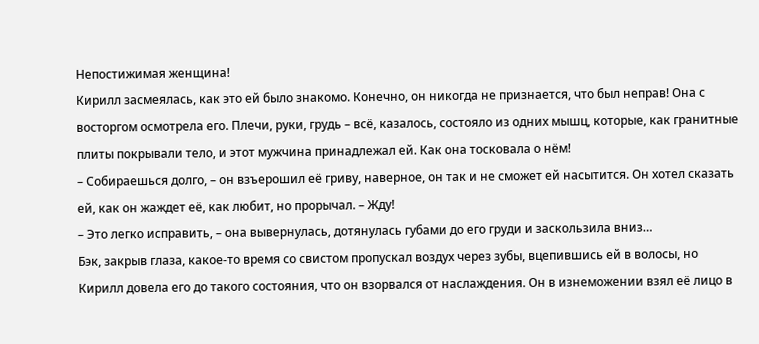Непостижимая женщина!
Кирилл засмеялась, как это ей было знакомо. Конечно, он никогда не признается, что был неправ! Она с восторгом осмотрела его. Плечи, руки, грудь – всё, казалось, состояло из одних мышц, которые, как гранитные плиты покрывали тело, и этот мужчина принадлежал ей. Как она тосковала о нём!
– Собираешься долго, – он взъерошил её гриву, наверное, он так и не сможет ей насытится. Он хотел сказать ей, как он жаждет её, как любит, но прорычал. – Жду!
– Это легко исправить, – она вывернулась, дотянулась губами до его груди и заскользила вниз…
Бэк, закрыв глаза, какое-то время со свистом пропускал воздух через зубы, вцепившись ей в волосы, но Кирилл довела его до такого состояния, что он взорвался от наслаждения. Он в изнеможении взял её лицо в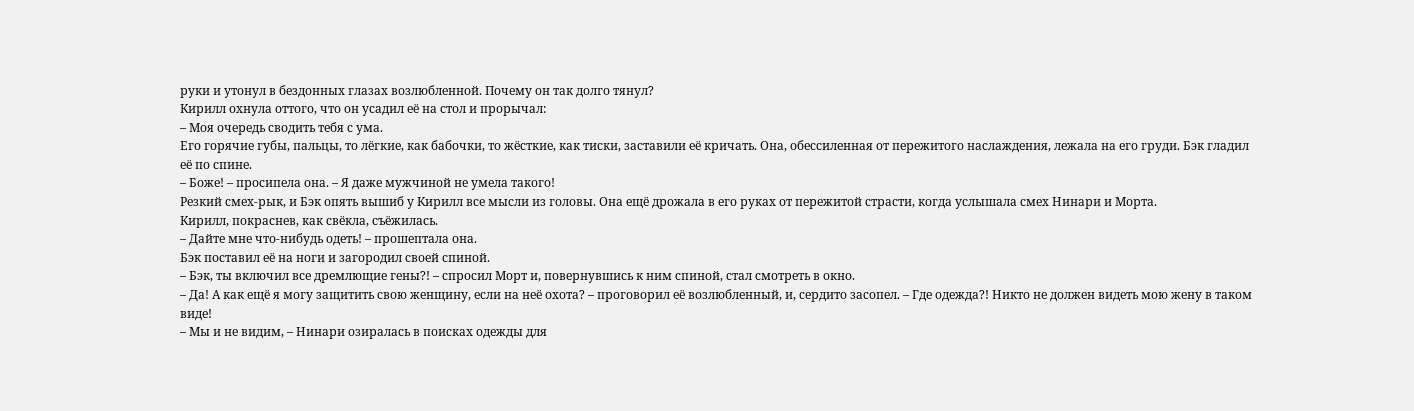руки и утонул в бездонных глазах возлюбленной. Почему он так долго тянул?
Кирилл охнула оттого, что он усадил её на стол и прорычал:
– Моя очередь сводить тебя с ума.
Его горячие губы, пальцы, то лёгкие, как бабочки, то жёсткие, как тиски, заставили её кричать. Она, обессиленная от пережитого наслаждения, лежала на его груди. Бэк гладил её по спине.
– Боже! – просипела она. – Я даже мужчиной не умела такого!
Резкий смех-рык, и Бэк опять вышиб у Кирилл все мысли из головы. Она ещё дрожала в его руках от пережитой страсти, когда услышала смех Нинари и Морта.
Кирилл, покраснев, как свёкла, съёжилась.
– Дайте мне что-нибудь одеть! – прошептала она.
Бэк поставил её на ноги и загородил своей спиной.
– Бэк, ты включил все дремлющие гены?! – спросил Морт и, повернувшись к ним спиной, стал смотреть в окно.
– Да! А как ещё я могу защитить свою женщину, если на неё охота? – проговорил её возлюбленный, и, сердито засопел. – Где одежда?! Никто не должен видеть мою жену в таком виде!
– Мы и не видим, – Нинари озиралась в поисках одежды для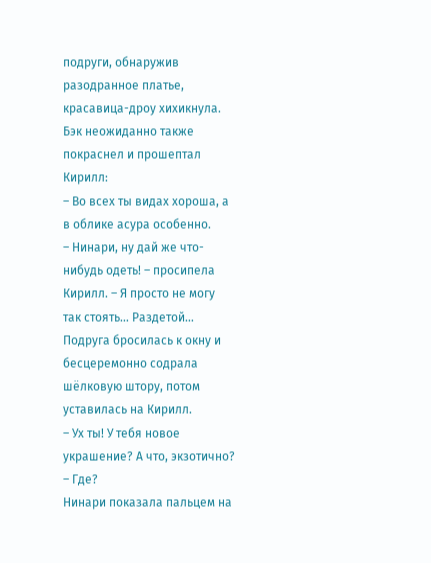подруги, обнаружив разодранное платье, красавица-дроу хихикнула.
Бэк неожиданно также покраснел и прошептал Кирилл:
– Во всех ты видах хороша, а в облике асура особенно.
– Нинари, ну дай же что-нибудь одеть! – просипела Кирилл. – Я просто не могу так стоять… Раздетой…
Подруга бросилась к окну и бесцеремонно содрала шёлковую штору, потом уставилась на Кирилл.
– Ух ты! У тебя новое украшение? А что, экзотично?
– Где?
Нинари показала пальцем на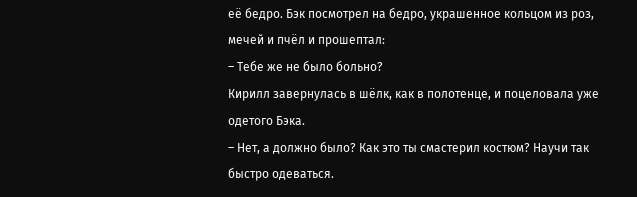её бедро. Бэк посмотрел на бедро, украшенное кольцом из роз, мечей и пчёл и прошептал:
– Тебе же не было больно?
Кирилл завернулась в шёлк, как в полотенце, и поцеловала уже одетого Бэка.
– Нет, а должно было? Как это ты смастерил костюм? Научи так быстро одеваться.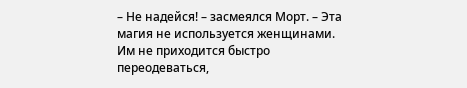– Не надейся! – засмеялся Морт. – Эта магия не используется женщинами. Им не приходится быстро переодеваться,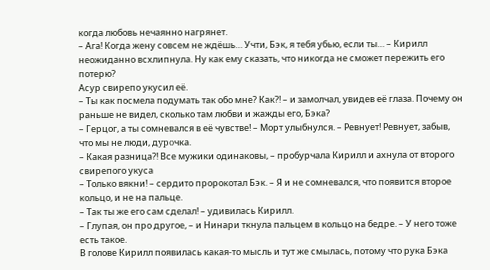когда любовь нечаянно нагрянет.
– Ага! Когда жену совсем не ждёшь… Учти, Бэк, я тебя убью, если ты… – Кирилл неожиданно всхлипнула. Ну как ему сказать, что никогда не сможет пережить его потерю?
Асур свирепо укусил её.
– Ты как посмела подумать так обо мне? Как?! – и замолчал, увидев её глаза. Почему он раньше не видел, сколько там любви и жажды его, Бэка?
– Герцог, а ты сомневался в её чувстве! – Морт улыбнулся. – Ревнует! Ревнует, забыв, что мы не люди, дypoчкa.
– Какая разница?! Все мужики одинаковы, – пробурчала Кирилл и ахнула от второго свирепого укуса
– Только вякни! – сердито пророкотал Бэк. – Я и не сомневался, что появится второе кольцо, и не на пальце.
– Так ты же его сам сделал! – удивилась Кирилл.
– Глупая, он про другое, – и Нинари ткнула пальцем в кольцо на бедре. – У него тоже есть такое.
В голове Кирилл появилась какая-то мысль и тут же смылась, потому что рука Бэка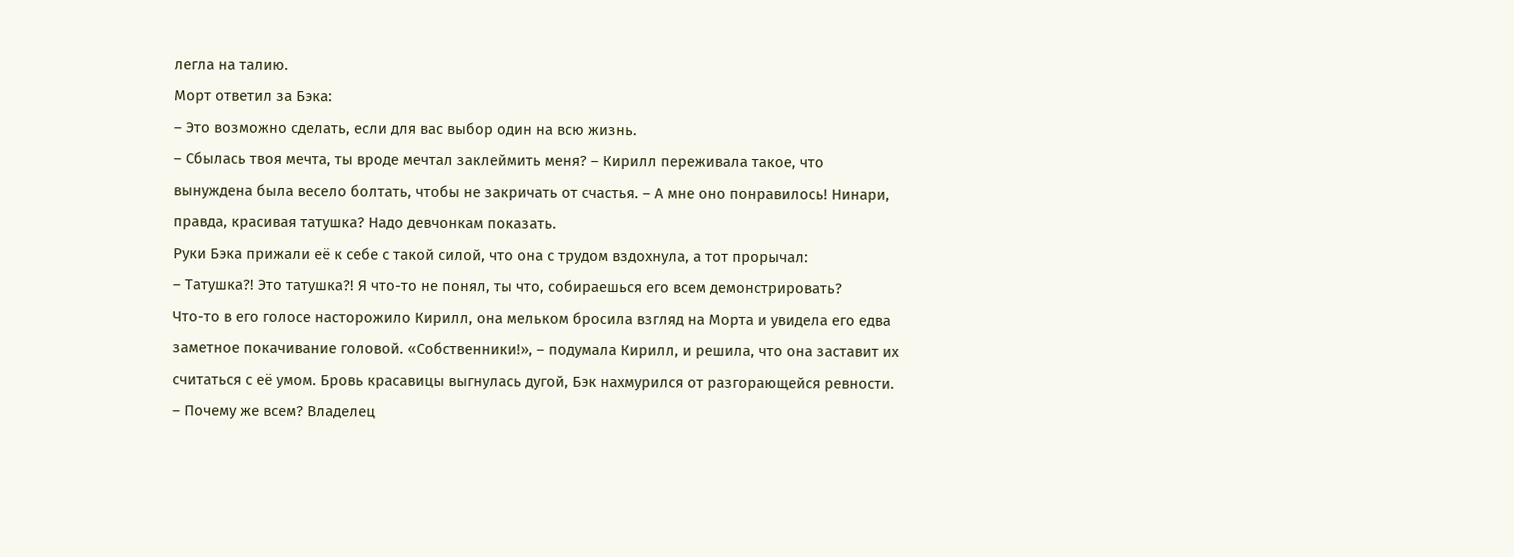легла на талию.
Морт ответил за Бэка:
– Это возможно сделать, если для вас выбор один на всю жизнь.
– Сбылась твоя мечта, ты вроде мечтал заклеймить меня? – Кирилл переживала такое, что вынуждена была весело болтать, чтобы не закричать от счастья. – А мне оно понравилось! Нинари, правда, красивая татушка? Надо девчонкам показать.
Руки Бэка прижали её к себе с такой силой, что она с трудом вздохнула, а тот прорычал:
– Татушка?! Это татушка?! Я что-то не понял, ты что, собираешься его всем демонстрировать?
Что-то в его голосе насторожило Кирилл, она мельком бросила взгляд на Морта и увидела его едва заметное покачивание головой. «Собственники!», – подумала Кирилл, и решила, что она заставит их считаться с её умом. Бровь красавицы выгнулась дугой, Бэк нахмурился от разгорающейся ревности.
– Почему же всем? Владелец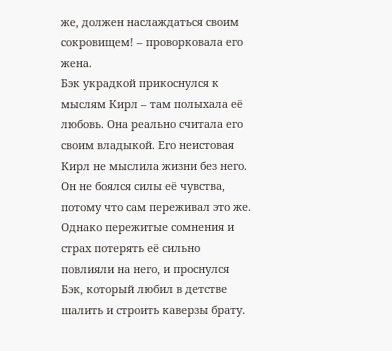же, должен наслаждаться своим сокровищем! – проворковала его жена.
Бэк украдкой прикоснулся к мыслям Кирл – там полыхала её любовь. Она реально считала его своим владыкой. Его неистовая Кирл не мыслила жизни без него. Он не боялся силы её чувства, потому что сам переживал это же. Однако пережитые сомнения и страх потерять её сильно повлияли на него, и проснулся Бэк, который любил в детстве шалить и строить каверзы брату.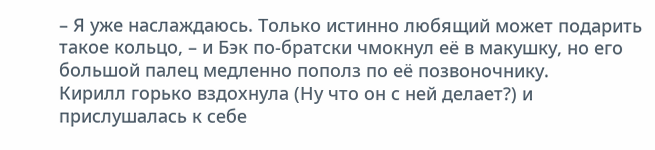– Я уже наслаждаюсь. Только истинно любящий может подарить такое кольцо, – и Бэк по-братски чмокнул её в макушку, но его большой палец медленно пополз по её позвоночнику.
Кирилл горько вздохнула (Ну что он с ней делает?) и прислушалась к себе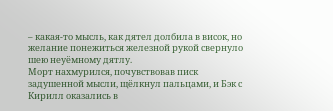– какая-то мысль, как дятел долбила в висок, но желание понежиться железной рукой свернуло шею неуёмному дятлу.
Морт нахмурился, почувствовав писк задушенной мысли, щёлкнул пальцами, и Бэк с Кирилл оказались в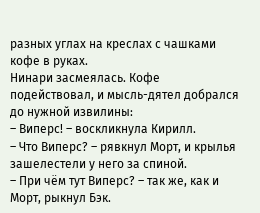разных углах на креслах с чашками кофе в руках.
Нинари засмеялась. Кофе подействовал, и мысль-дятел добрался до нужной извилины:
– Виперс! – воскликнула Кирилл.
– Что Виперс? – рявкнул Морт, и крылья зашелестели у него за спиной.
– При чём тут Виперс? – так же, как и Морт, рыкнул Бэк.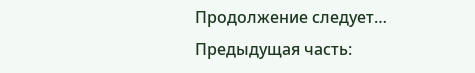Продолжение следует…
Предыдущая часть: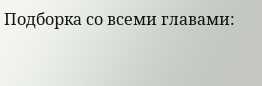Подборка со всеми главами: